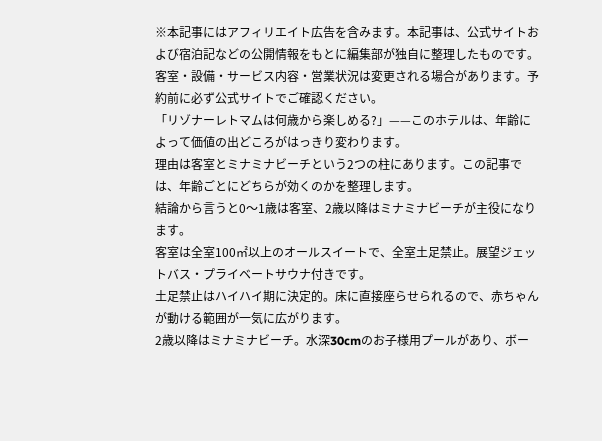※本記事にはアフィリエイト広告を含みます。本記事は、公式サイトおよび宿泊記などの公開情報をもとに編集部が独自に整理したものです。客室・設備・サービス内容・営業状況は変更される場合があります。予約前に必ず公式サイトでご確認ください。
「リゾナーレトマムは何歳から楽しめる?」——このホテルは、年齢によって価値の出どころがはっきり変わります。
理由は客室とミナミナビーチという2つの柱にあります。この記事では、年齢ごとにどちらが効くのかを整理します。
結論から言うと0〜1歳は客室、2歳以降はミナミナビーチが主役になります。
客室は全室100㎡以上のオールスイートで、全室土足禁止。展望ジェットバス・プライベートサウナ付きです。
土足禁止はハイハイ期に決定的。床に直接座らせられるので、赤ちゃんが動ける範囲が一気に広がります。
2歳以降はミナミナビーチ。水深30cmのお子様用プールがあり、ボー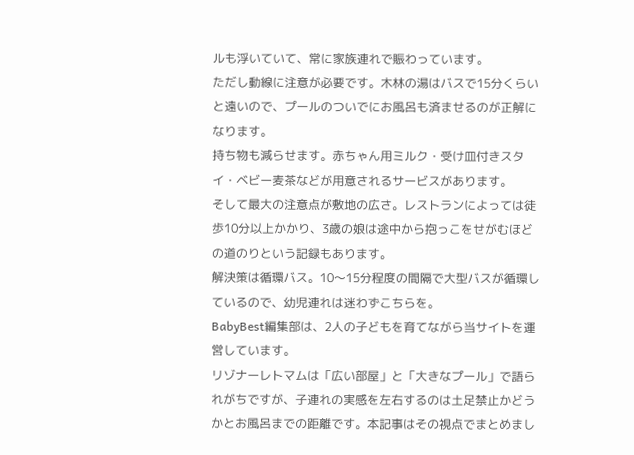ルも浮いていて、常に家族連れで賑わっています。
ただし動線に注意が必要です。木林の湯はバスで15分くらいと遠いので、プールのついでにお風呂も済ませるのが正解になります。
持ち物も減らせます。赤ちゃん用ミルク・受け皿付きスタイ・ベビー麦茶などが用意されるサービスがあります。
そして最大の注意点が敷地の広さ。レストランによっては徒歩10分以上かかり、3歳の娘は途中から抱っこをせがむほどの道のりという記録もあります。
解決策は循環バス。10〜15分程度の間隔で大型バスが循環しているので、幼児連れは迷わずこちらを。
BabyBest編集部は、2人の子どもを育てながら当サイトを運営しています。
リゾナーレトマムは「広い部屋」と「大きなプール」で語られがちですが、子連れの実感を左右するのは土足禁止かどうかとお風呂までの距離です。本記事はその視点でまとめまし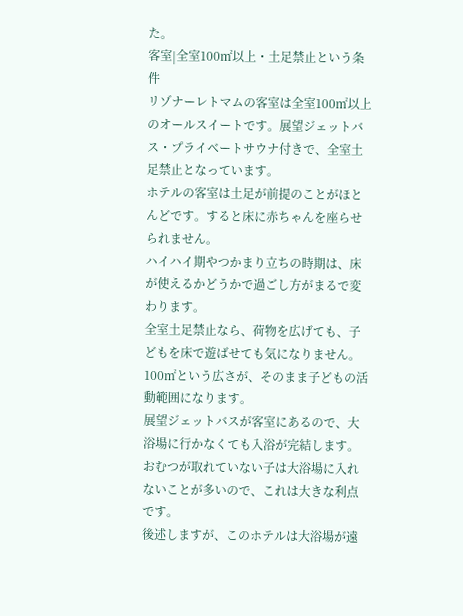た。
客室|全室100㎡以上・土足禁止という条件
リゾナーレトマムの客室は全室100㎡以上のオールスイートです。展望ジェットバス・プライベートサウナ付きで、全室土足禁止となっています。
ホテルの客室は土足が前提のことがほとんどです。すると床に赤ちゃんを座らせられません。
ハイハイ期やつかまり立ちの時期は、床が使えるかどうかで過ごし方がまるで変わります。
全室土足禁止なら、荷物を広げても、子どもを床で遊ばせても気になりません。100㎡という広さが、そのまま子どもの活動範囲になります。
展望ジェットバスが客室にあるので、大浴場に行かなくても入浴が完結します。
おむつが取れていない子は大浴場に入れないことが多いので、これは大きな利点です。
後述しますが、このホテルは大浴場が遠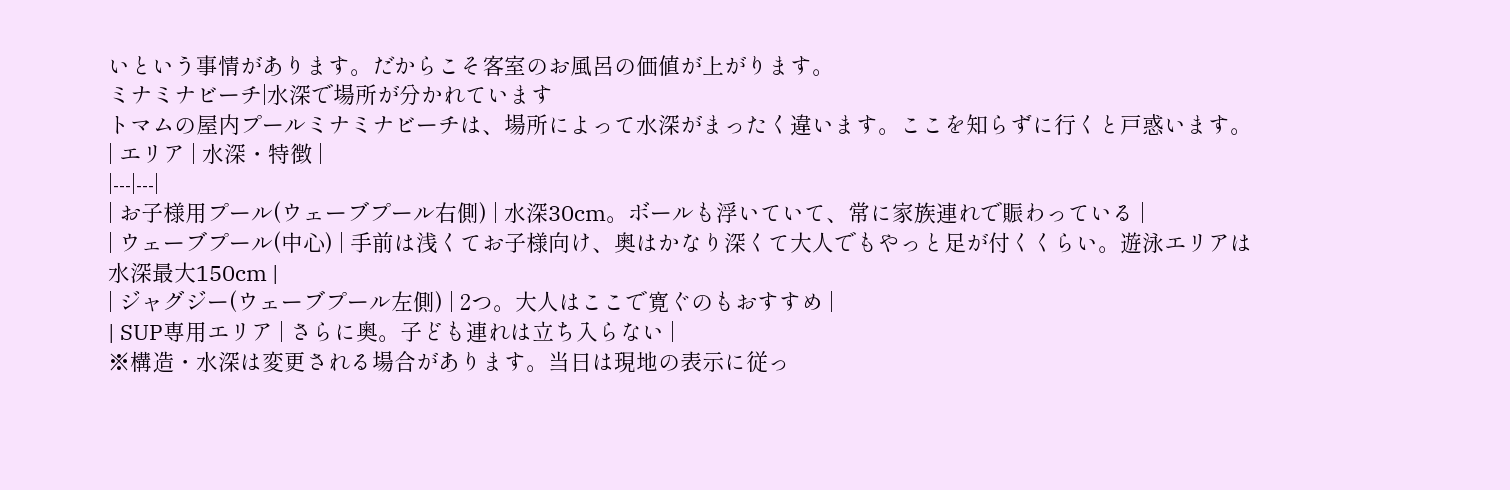いという事情があります。だからこそ客室のお風呂の価値が上がります。
ミナミナビーチ|水深で場所が分かれています
トマムの屋内プールミナミナビーチは、場所によって水深がまったく違います。ここを知らずに行くと戸惑います。
| エリア | 水深・特徴 |
|---|---|
| お子様用プール(ウェーブプール右側) | 水深30cm。ボールも浮いていて、常に家族連れで賑わっている |
| ウェーブプール(中心) | 手前は浅くてお子様向け、奥はかなり深くて大人でもやっと足が付くくらい。遊泳エリアは水深最大150cm |
| ジャグジー(ウェーブプール左側) | 2つ。大人はここで寛ぐのもおすすめ |
| SUP専用エリア | さらに奥。子ども連れは立ち入らない |
※構造・水深は変更される場合があります。当日は現地の表示に従っ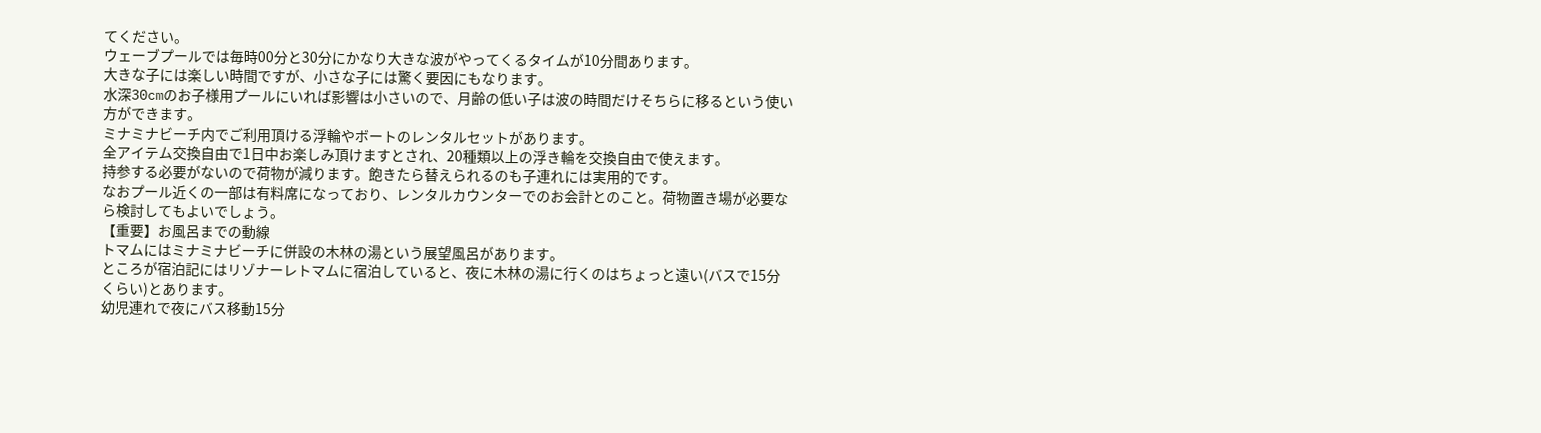てください。
ウェーブプールでは毎時00分と30分にかなり大きな波がやってくるタイムが10分間あります。
大きな子には楽しい時間ですが、小さな子には驚く要因にもなります。
水深30cmのお子様用プールにいれば影響は小さいので、月齢の低い子は波の時間だけそちらに移るという使い方ができます。
ミナミナビーチ内でご利用頂ける浮輪やボートのレンタルセットがあります。
全アイテム交換自由で1日中お楽しみ頂けますとされ、20種類以上の浮き輪を交換自由で使えます。
持参する必要がないので荷物が減ります。飽きたら替えられるのも子連れには実用的です。
なおプール近くの一部は有料席になっており、レンタルカウンターでのお会計とのこと。荷物置き場が必要なら検討してもよいでしょう。
【重要】お風呂までの動線
トマムにはミナミナビーチに併設の木林の湯という展望風呂があります。
ところが宿泊記にはリゾナーレトマムに宿泊していると、夜に木林の湯に行くのはちょっと遠い(バスで15分くらい)とあります。
幼児連れで夜にバス移動15分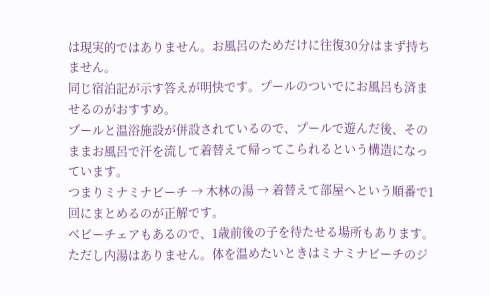は現実的ではありません。お風呂のためだけに往復30分はまず持ちません。
同じ宿泊記が示す答えが明快です。プールのついでにお風呂も済ませるのがおすすめ。
プールと温浴施設が併設されているので、プールで遊んだ後、そのままお風呂で汗を流して着替えて帰ってこられるという構造になっています。
つまりミナミナビーチ → 木林の湯 → 着替えて部屋へという順番で1回にまとめるのが正解です。
ベビーチェアもあるので、1歳前後の子を待たせる場所もあります。
ただし内湯はありません。体を温めたいときはミナミナビーチのジ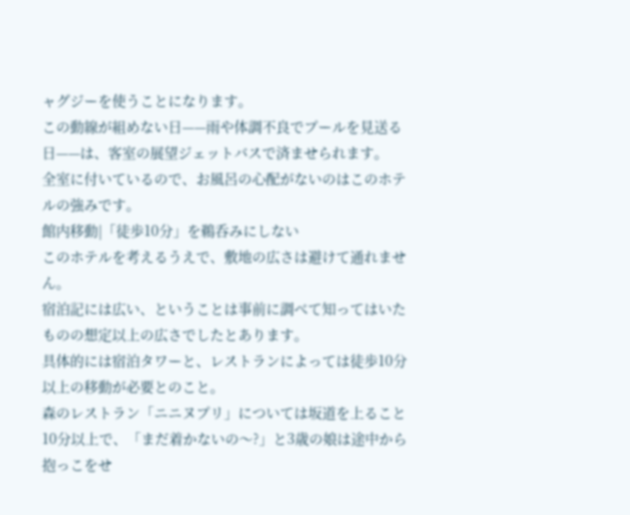ャグジーを使うことになります。
この動線が組めない日——雨や体調不良でプールを見送る日——は、客室の展望ジェットバスで済ませられます。
全室に付いているので、お風呂の心配がないのはこのホテルの強みです。
館内移動|「徒歩10分」を鵜呑みにしない
このホテルを考えるうえで、敷地の広さは避けて通れません。
宿泊記には広い、ということは事前に調べて知ってはいたものの想定以上の広さでしたとあります。
具体的には宿泊タワーと、レストランによっては徒歩10分以上の移動が必要とのこと。
森のレストラン「ニニヌプリ」については坂道を上ること10分以上で、「まだ着かないの〜?」と3歳の娘は途中から抱っこをせ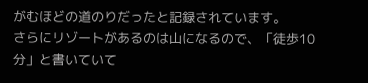がむほどの道のりだったと記録されています。
さらにリゾートがあるのは山になるので、「徒歩10分」と書いていて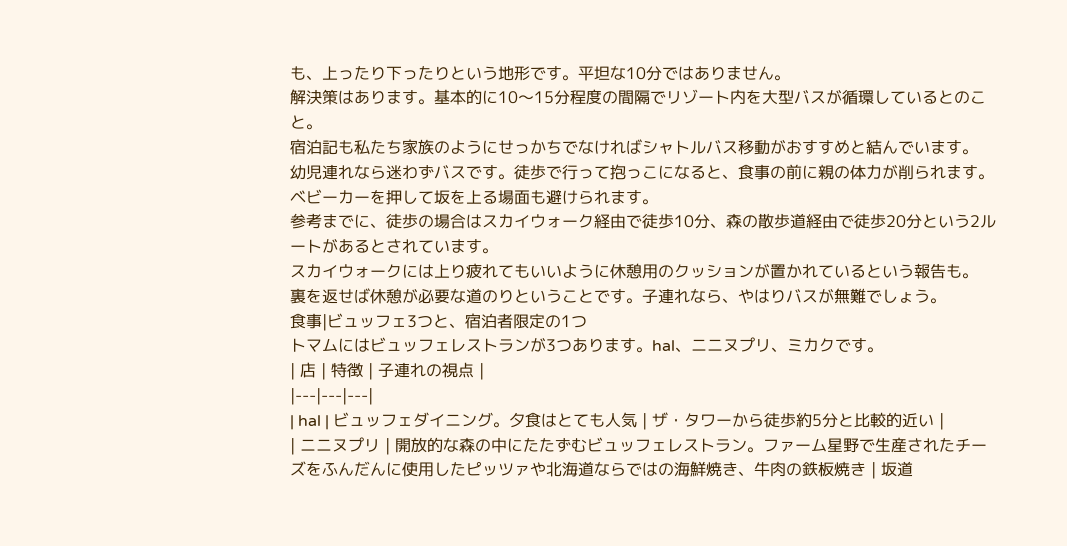も、上ったり下ったりという地形です。平坦な10分ではありません。
解決策はあります。基本的に10〜15分程度の間隔でリゾート内を大型バスが循環しているとのこと。
宿泊記も私たち家族のようにせっかちでなければシャトルバス移動がおすすめと結んでいます。
幼児連れなら迷わずバスです。徒歩で行って抱っこになると、食事の前に親の体力が削られます。
ベビーカーを押して坂を上る場面も避けられます。
参考までに、徒歩の場合はスカイウォーク経由で徒歩10分、森の散歩道経由で徒歩20分という2ルートがあるとされています。
スカイウォークには上り疲れてもいいように休憩用のクッションが置かれているという報告も。
裏を返せば休憩が必要な道のりということです。子連れなら、やはりバスが無難でしょう。
食事|ビュッフェ3つと、宿泊者限定の1つ
トマムにはビュッフェレストランが3つあります。hal、ニニヌプリ、ミカクです。
| 店 | 特徴 | 子連れの視点 |
|---|---|---|
| hal | ビュッフェダイニング。夕食はとても人気 | ザ・タワーから徒歩約5分と比較的近い |
| ニニヌプリ | 開放的な森の中にたたずむビュッフェレストラン。ファーム星野で生産されたチーズをふんだんに使用したピッツァや北海道ならではの海鮮焼き、牛肉の鉄板焼き | 坂道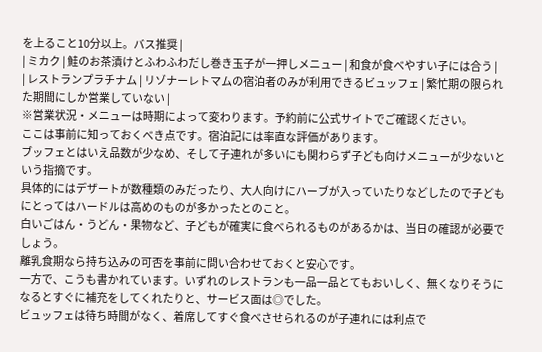を上ること10分以上。バス推奨 |
| ミカク | 鮭のお茶漬けとふわふわだし巻き玉子が一押しメニュー | 和食が食べやすい子には合う |
| レストランプラチナム | リゾナーレトマムの宿泊者のみが利用できるビュッフェ | 繁忙期の限られた期間にしか営業していない |
※営業状況・メニューは時期によって変わります。予約前に公式サイトでご確認ください。
ここは事前に知っておくべき点です。宿泊記には率直な評価があります。
ブッフェとはいえ品数が少なめ、そして子連れが多いにも関わらず子ども向けメニューが少ないという指摘です。
具体的にはデザートが数種類のみだったり、大人向けにハーブが入っていたりなどしたので子どもにとってはハードルは高めのものが多かったとのこと。
白いごはん・うどん・果物など、子どもが確実に食べられるものがあるかは、当日の確認が必要でしょう。
離乳食期なら持ち込みの可否を事前に問い合わせておくと安心です。
一方で、こうも書かれています。いずれのレストランも一品一品とてもおいしく、無くなりそうになるとすぐに補充をしてくれたりと、サービス面は◎でした。
ビュッフェは待ち時間がなく、着席してすぐ食べさせられるのが子連れには利点で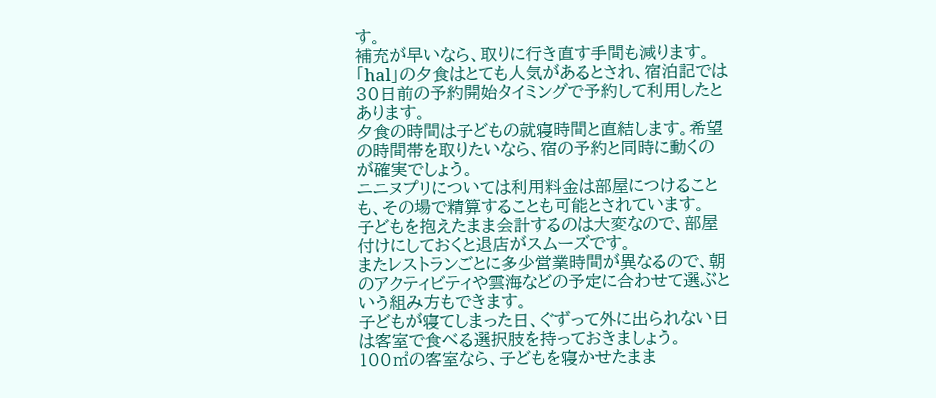す。
補充が早いなら、取りに行き直す手間も減ります。
「hal」の夕食はとても人気があるとされ、宿泊記では30日前の予約開始タイミングで予約して利用したとあります。
夕食の時間は子どもの就寝時間と直結します。希望の時間帯を取りたいなら、宿の予約と同時に動くのが確実でしょう。
ニニヌプリについては利用料金は部屋につけることも、その場で精算することも可能とされています。
子どもを抱えたまま会計するのは大変なので、部屋付けにしておくと退店がスムーズです。
またレストランごとに多少営業時間が異なるので、朝のアクティビティや雲海などの予定に合わせて選ぶという組み方もできます。
子どもが寝てしまった日、ぐずって外に出られない日は客室で食べる選択肢を持っておきましょう。
100㎡の客室なら、子どもを寝かせたまま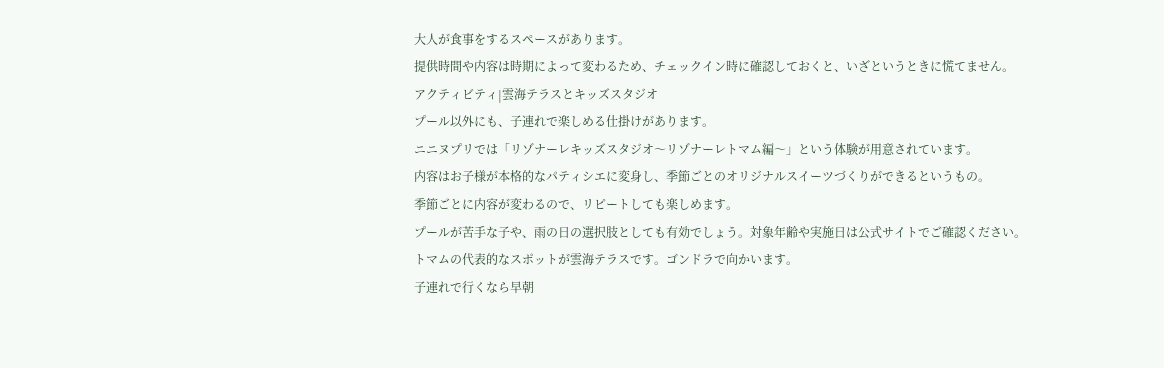大人が食事をするスペースがあります。
提供時間や内容は時期によって変わるため、チェックイン時に確認しておくと、いざというときに慌てません。
アクティビティ|雲海テラスとキッズスタジオ
プール以外にも、子連れで楽しめる仕掛けがあります。
ニニヌプリでは「リゾナーレキッズスタジオ〜リゾナーレトマム編〜」という体験が用意されています。
内容はお子様が本格的なパティシエに変身し、季節ごとのオリジナルスイーツづくりができるというもの。
季節ごとに内容が変わるので、リピートしても楽しめます。
プールが苦手な子や、雨の日の選択肢としても有効でしょう。対象年齢や実施日は公式サイトでご確認ください。
トマムの代表的なスポットが雲海テラスです。ゴンドラで向かいます。
子連れで行くなら早朝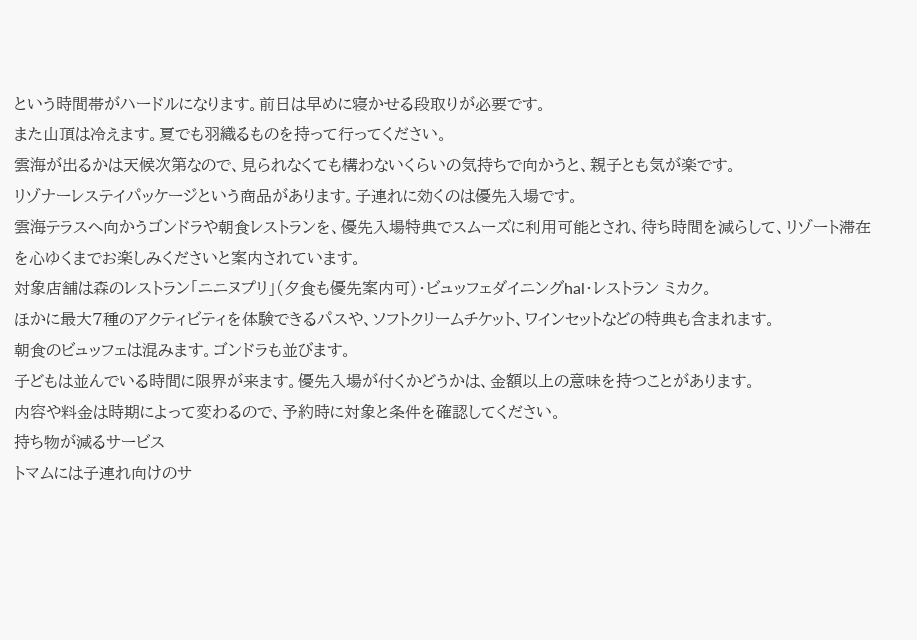という時間帯がハードルになります。前日は早めに寝かせる段取りが必要です。
また山頂は冷えます。夏でも羽織るものを持って行ってください。
雲海が出るかは天候次第なので、見られなくても構わないくらいの気持ちで向かうと、親子とも気が楽です。
リゾナーレステイパッケージという商品があります。子連れに効くのは優先入場です。
雲海テラスへ向かうゴンドラや朝食レストランを、優先入場特典でスムーズに利用可能とされ、待ち時間を減らして、リゾート滞在を心ゆくまでお楽しみくださいと案内されています。
対象店舗は森のレストラン「ニニヌプリ」(夕食も優先案内可)・ビュッフェダイニングhal・レストラン ミカク。
ほかに最大7種のアクティビティを体験できるパスや、ソフトクリームチケット、ワインセットなどの特典も含まれます。
朝食のビュッフェは混みます。ゴンドラも並びます。
子どもは並んでいる時間に限界が来ます。優先入場が付くかどうかは、金額以上の意味を持つことがあります。
内容や料金は時期によって変わるので、予約時に対象と条件を確認してください。
持ち物が減るサービス
トマムには子連れ向けのサ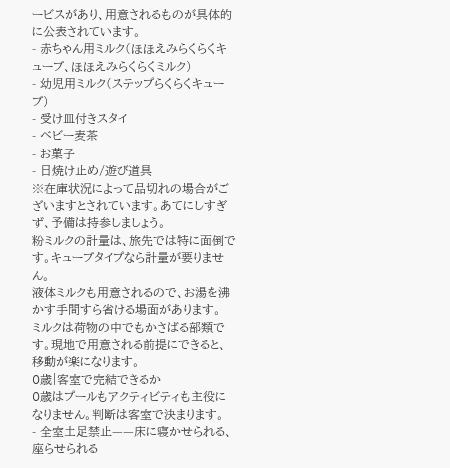ービスがあり、用意されるものが具体的に公表されています。
- 赤ちゃん用ミルク(ほほえみらくらくキューブ、ほほえみらくらくミルク)
- 幼児用ミルク(ステップらくらくキューブ)
- 受け皿付きスタイ
- ベビー麦茶
- お菓子
- 日焼け止め/遊び道具
※在庫状況によって品切れの場合がございますとされています。あてにしすぎず、予備は持参しましょう。
粉ミルクの計量は、旅先では特に面倒です。キューブタイプなら計量が要りません。
液体ミルクも用意されるので、お湯を沸かす手間すら省ける場面があります。
ミルクは荷物の中でもかさばる部類です。現地で用意される前提にできると、移動が楽になります。
0歳|客室で完結できるか
0歳はプールもアクティビティも主役になりません。判断は客室で決まります。
- 全室土足禁止——床に寝かせられる、座らせられる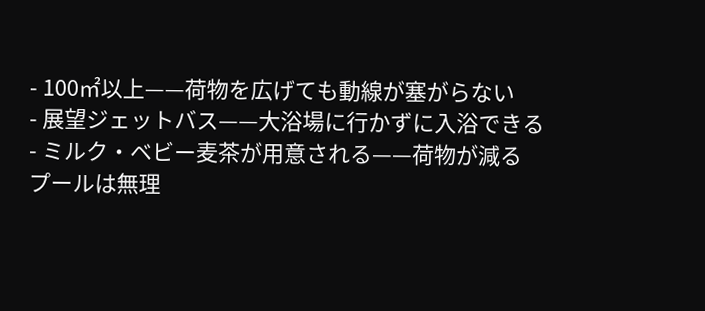- 100㎡以上——荷物を広げても動線が塞がらない
- 展望ジェットバス——大浴場に行かずに入浴できる
- ミルク・ベビー麦茶が用意される——荷物が減る
プールは無理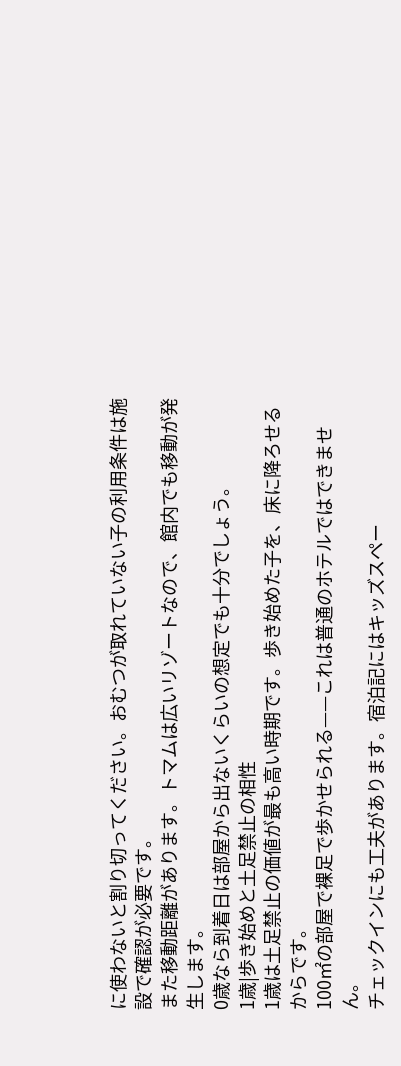に使わないと割り切ってください。おむつが取れていない子の利用条件は施設で確認が必要です。
また移動距離があります。トマムは広いリゾートなので、館内でも移動が発生します。
0歳なら到着日は部屋から出ないくらいの想定でも十分でしょう。
1歳|歩き始めと土足禁止の相性
1歳は土足禁止の価値が最も高い時期です。歩き始めた子を、床に降ろせるからです。
100㎡の部屋で裸足で歩かせられる——これは普通のホテルではできません。
チェックインにも工夫があります。宿泊記にはキッズスペー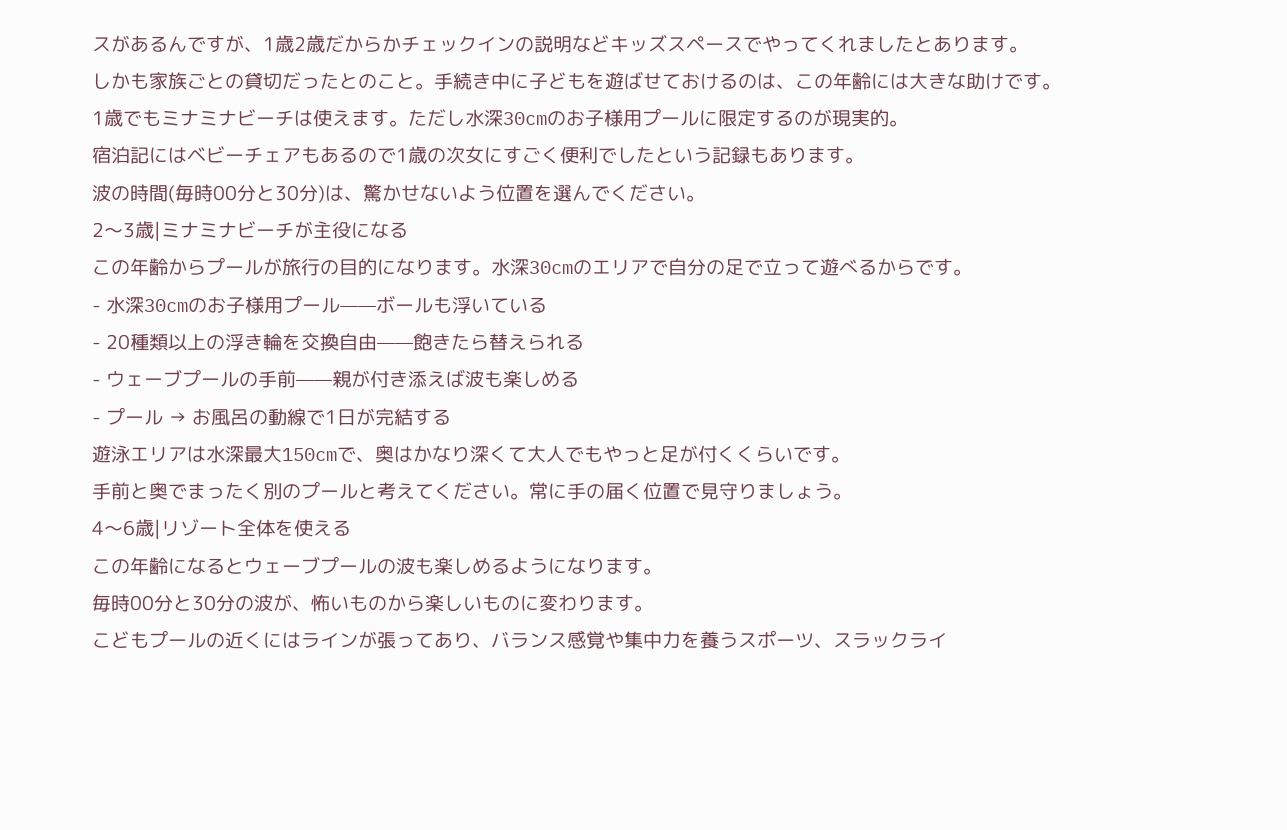スがあるんですが、1歳2歳だからかチェックインの説明などキッズスペースでやってくれましたとあります。
しかも家族ごとの貸切だったとのこと。手続き中に子どもを遊ばせておけるのは、この年齢には大きな助けです。
1歳でもミナミナビーチは使えます。ただし水深30cmのお子様用プールに限定するのが現実的。
宿泊記にはベビーチェアもあるので1歳の次女にすごく便利でしたという記録もあります。
波の時間(毎時00分と30分)は、驚かせないよう位置を選んでください。
2〜3歳|ミナミナビーチが主役になる
この年齢からプールが旅行の目的になります。水深30cmのエリアで自分の足で立って遊べるからです。
- 水深30cmのお子様用プール——ボールも浮いている
- 20種類以上の浮き輪を交換自由——飽きたら替えられる
- ウェーブプールの手前——親が付き添えば波も楽しめる
- プール → お風呂の動線で1日が完結する
遊泳エリアは水深最大150cmで、奥はかなり深くて大人でもやっと足が付くくらいです。
手前と奥でまったく別のプールと考えてください。常に手の届く位置で見守りましょう。
4〜6歳|リゾート全体を使える
この年齢になるとウェーブプールの波も楽しめるようになります。
毎時00分と30分の波が、怖いものから楽しいものに変わります。
こどもプールの近くにはラインが張ってあり、バランス感覚や集中力を養うスポーツ、スラックライ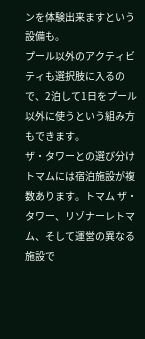ンを体験出来ますという設備も。
プール以外のアクティビティも選択肢に入るので、2泊して1日をプール以外に使うという組み方もできます。
ザ・タワーとの選び分け
トマムには宿泊施設が複数あります。トマム ザ・タワー、リゾナーレトマム、そして運営の異なる施設で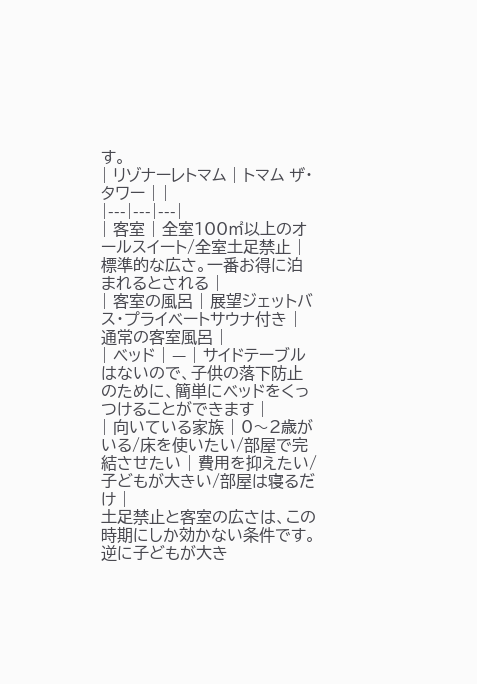す。
| リゾナーレトマム | トマム ザ・タワー | |
|---|---|---|
| 客室 | 全室100㎡以上のオールスイート/全室土足禁止 | 標準的な広さ。一番お得に泊まれるとされる |
| 客室の風呂 | 展望ジェットバス・プライベートサウナ付き | 通常の客室風呂 |
| ベッド | — | サイドテーブルはないので、子供の落下防止のために、簡単にベッドをくっつけることができます |
| 向いている家族 | 0〜2歳がいる/床を使いたい/部屋で完結させたい | 費用を抑えたい/子どもが大きい/部屋は寝るだけ |
土足禁止と客室の広さは、この時期にしか効かない条件です。
逆に子どもが大き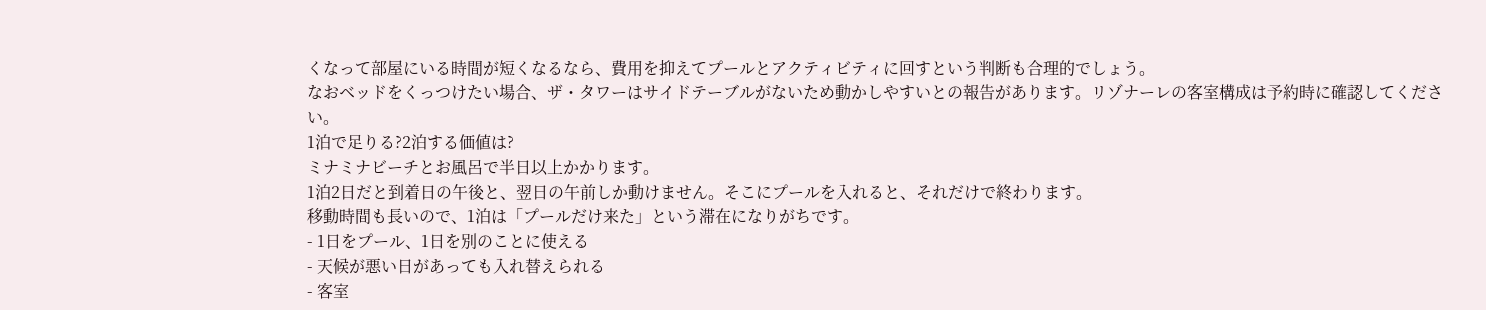くなって部屋にいる時間が短くなるなら、費用を抑えてプールとアクティビティに回すという判断も合理的でしょう。
なおベッドをくっつけたい場合、ザ・タワーはサイドテーブルがないため動かしやすいとの報告があります。リゾナーレの客室構成は予約時に確認してください。
1泊で足りる?2泊する価値は?
ミナミナビーチとお風呂で半日以上かかります。
1泊2日だと到着日の午後と、翌日の午前しか動けません。そこにプールを入れると、それだけで終わります。
移動時間も長いので、1泊は「プールだけ来た」という滞在になりがちです。
- 1日をプール、1日を別のことに使える
- 天候が悪い日があっても入れ替えられる
- 客室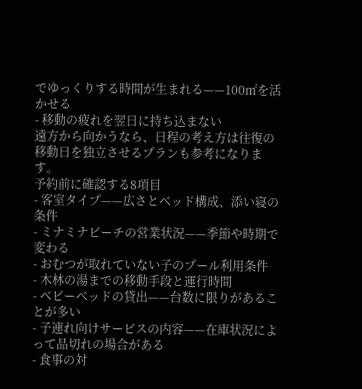でゆっくりする時間が生まれる——100㎡を活かせる
- 移動の疲れを翌日に持ち込まない
遠方から向かうなら、日程の考え方は往復の移動日を独立させるプランも参考になります。
予約前に確認する8項目
- 客室タイプ——広さとベッド構成、添い寝の条件
- ミナミナビーチの営業状況——季節や時期で変わる
- おむつが取れていない子のプール利用条件
- 木林の湯までの移動手段と運行時間
- ベビーベッドの貸出——台数に限りがあることが多い
- 子連れ向けサービスの内容——在庫状況によって品切れの場合がある
- 食事の対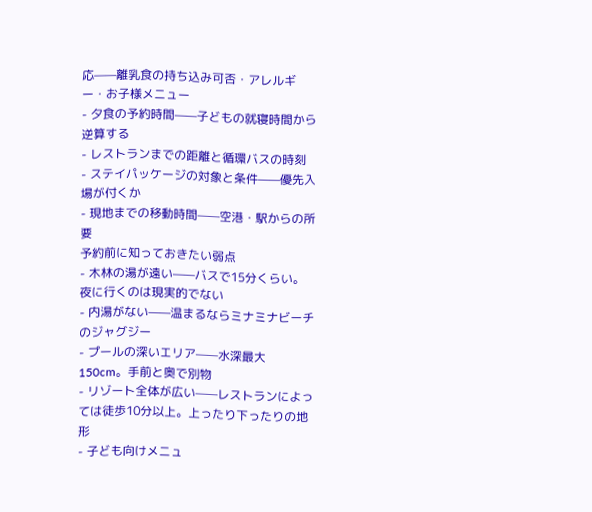応——離乳食の持ち込み可否・アレルギー・お子様メニュー
- 夕食の予約時間——子どもの就寝時間から逆算する
- レストランまでの距離と循環バスの時刻
- ステイパッケージの対象と条件——優先入場が付くか
- 現地までの移動時間——空港・駅からの所要
予約前に知っておきたい弱点
- 木林の湯が遠い——バスで15分くらい。夜に行くのは現実的でない
- 内湯がない——温まるならミナミナビーチのジャグジー
- プールの深いエリア——水深最大150cm。手前と奥で別物
- リゾート全体が広い——レストランによっては徒歩10分以上。上ったり下ったりの地形
- 子ども向けメニュ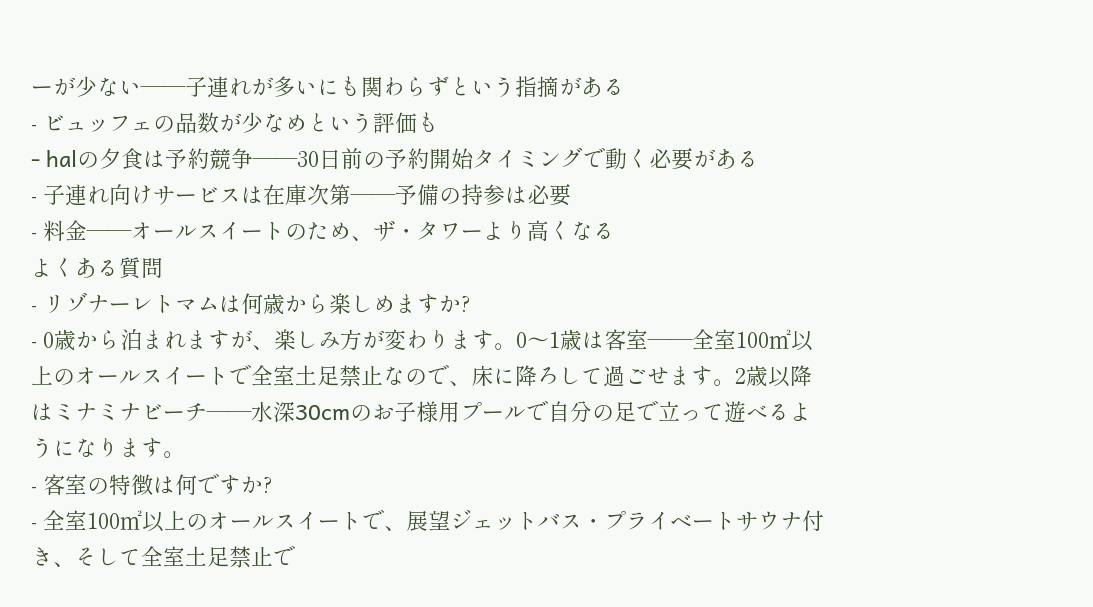ーが少ない——子連れが多いにも関わらずという指摘がある
- ビュッフェの品数が少なめという評価も
- halの夕食は予約競争——30日前の予約開始タイミングで動く必要がある
- 子連れ向けサービスは在庫次第——予備の持参は必要
- 料金——オールスイートのため、ザ・タワーより高くなる
よくある質問
- リゾナーレトマムは何歳から楽しめますか?
- 0歳から泊まれますが、楽しみ方が変わります。0〜1歳は客室——全室100㎡以上のオールスイートで全室土足禁止なので、床に降ろして過ごせます。2歳以降はミナミナビーチ——水深30cmのお子様用プールで自分の足で立って遊べるようになります。
- 客室の特徴は何ですか?
- 全室100㎡以上のオールスイートで、展望ジェットバス・プライベートサウナ付き、そして全室土足禁止で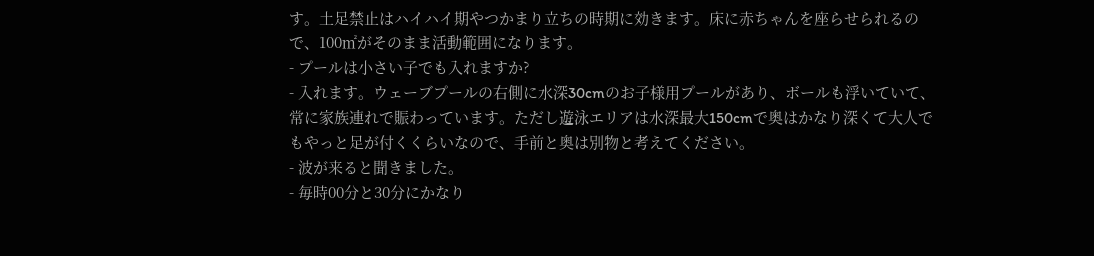す。土足禁止はハイハイ期やつかまり立ちの時期に効きます。床に赤ちゃんを座らせられるので、100㎡がそのまま活動範囲になります。
- プールは小さい子でも入れますか?
- 入れます。ウェーブプールの右側に水深30cmのお子様用プールがあり、ボールも浮いていて、常に家族連れで賑わっています。ただし遊泳エリアは水深最大150cmで奥はかなり深くて大人でもやっと足が付くくらいなので、手前と奥は別物と考えてください。
- 波が来ると聞きました。
- 毎時00分と30分にかなり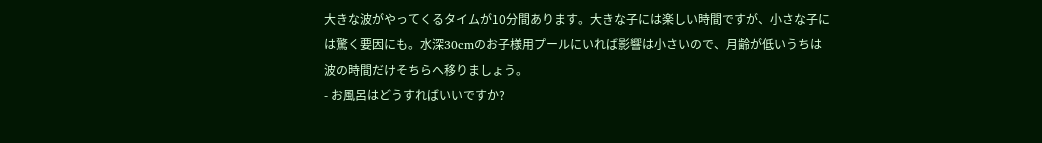大きな波がやってくるタイムが10分間あります。大きな子には楽しい時間ですが、小さな子には驚く要因にも。水深30cmのお子様用プールにいれば影響は小さいので、月齢が低いうちは波の時間だけそちらへ移りましょう。
- お風呂はどうすればいいですか?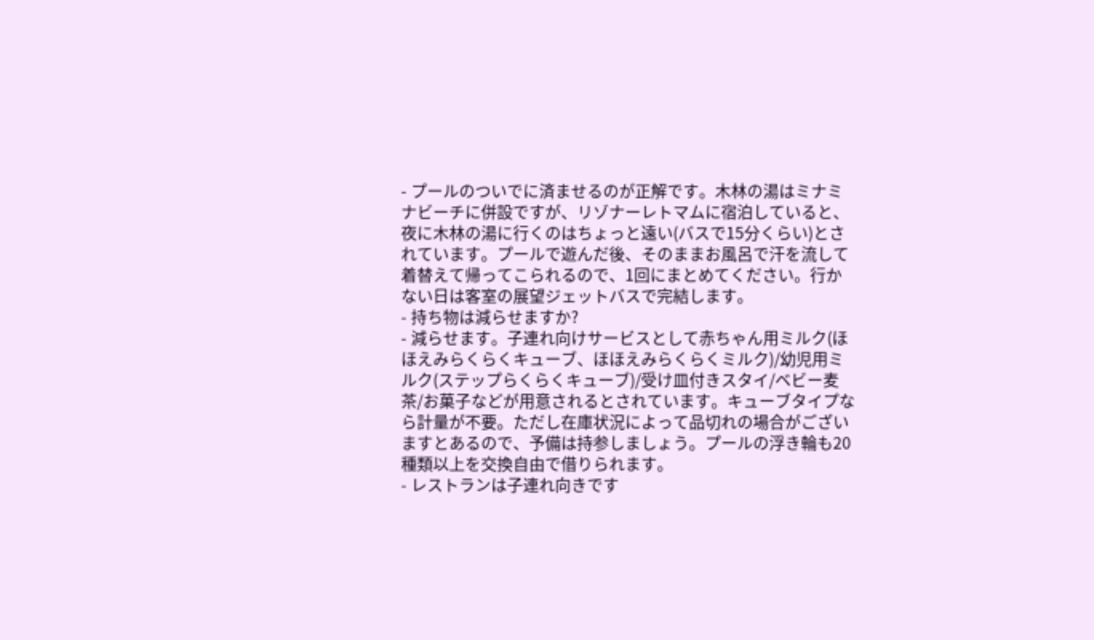- プールのついでに済ませるのが正解です。木林の湯はミナミナビーチに併設ですが、リゾナーレトマムに宿泊していると、夜に木林の湯に行くのはちょっと遠い(バスで15分くらい)とされています。プールで遊んだ後、そのままお風呂で汗を流して着替えて帰ってこられるので、1回にまとめてください。行かない日は客室の展望ジェットバスで完結します。
- 持ち物は減らせますか?
- 減らせます。子連れ向けサービスとして赤ちゃん用ミルク(ほほえみらくらくキューブ、ほほえみらくらくミルク)/幼児用ミルク(ステップらくらくキューブ)/受け皿付きスタイ/ベビー麦茶/お菓子などが用意されるとされています。キューブタイプなら計量が不要。ただし在庫状況によって品切れの場合がございますとあるので、予備は持参しましょう。プールの浮き輪も20種類以上を交換自由で借りられます。
- レストランは子連れ向きです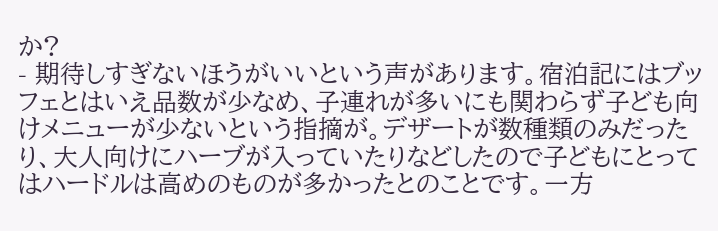か?
- 期待しすぎないほうがいいという声があります。宿泊記にはブッフェとはいえ品数が少なめ、子連れが多いにも関わらず子ども向けメニューが少ないという指摘が。デザートが数種類のみだったり、大人向けにハーブが入っていたりなどしたので子どもにとってはハードルは高めのものが多かったとのことです。一方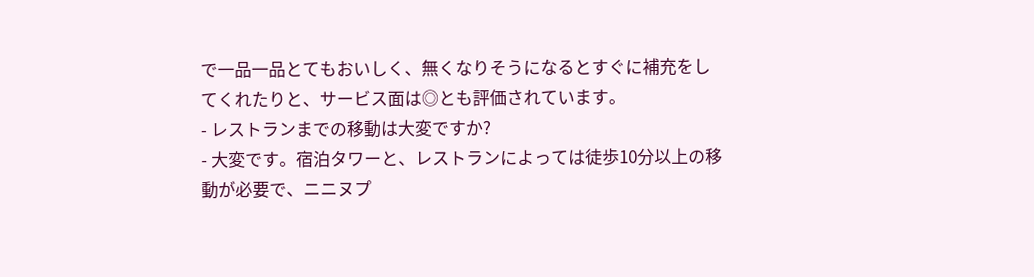で一品一品とてもおいしく、無くなりそうになるとすぐに補充をしてくれたりと、サービス面は◎とも評価されています。
- レストランまでの移動は大変ですか?
- 大変です。宿泊タワーと、レストランによっては徒歩10分以上の移動が必要で、ニニヌプ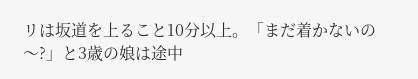リは坂道を上ること10分以上。「まだ着かないの〜?」と3歳の娘は途中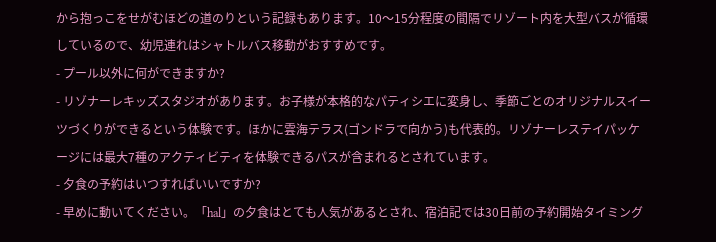から抱っこをせがむほどの道のりという記録もあります。10〜15分程度の間隔でリゾート内を大型バスが循環しているので、幼児連れはシャトルバス移動がおすすめです。
- プール以外に何ができますか?
- リゾナーレキッズスタジオがあります。お子様が本格的なパティシエに変身し、季節ごとのオリジナルスイーツづくりができるという体験です。ほかに雲海テラス(ゴンドラで向かう)も代表的。リゾナーレステイパッケージには最大7種のアクティビティを体験できるパスが含まれるとされています。
- 夕食の予約はいつすればいいですか?
- 早めに動いてください。「hal」の夕食はとても人気があるとされ、宿泊記では30日前の予約開始タイミング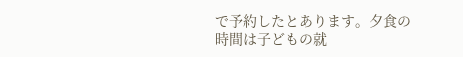で予約したとあります。夕食の時間は子どもの就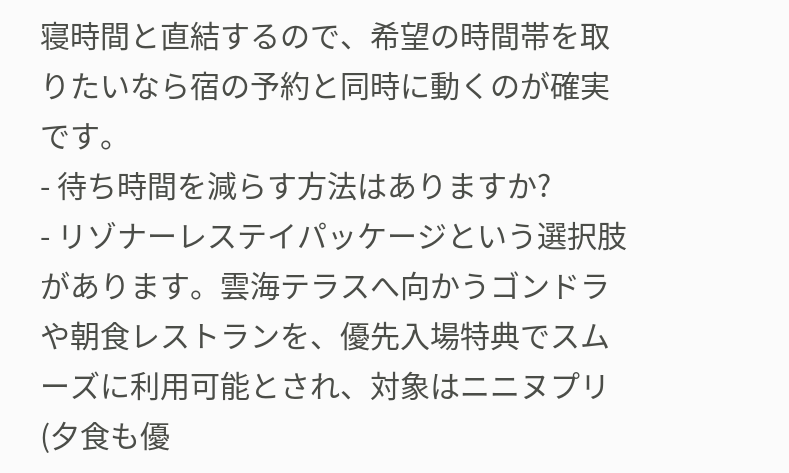寝時間と直結するので、希望の時間帯を取りたいなら宿の予約と同時に動くのが確実です。
- 待ち時間を減らす方法はありますか?
- リゾナーレステイパッケージという選択肢があります。雲海テラスへ向かうゴンドラや朝食レストランを、優先入場特典でスムーズに利用可能とされ、対象はニニヌプリ(夕食も優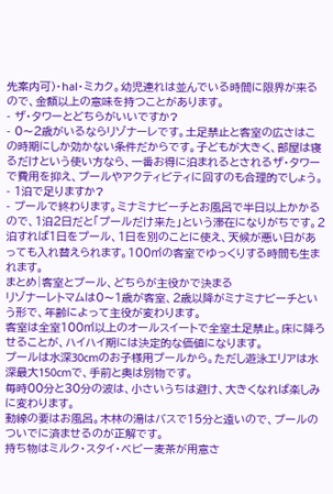先案内可)・hal・ミカク。幼児連れは並んでいる時間に限界が来るので、金額以上の意味を持つことがあります。
- ザ・タワーとどちらがいいですか?
- 0〜2歳がいるならリゾナーレです。土足禁止と客室の広さはこの時期にしか効かない条件だからです。子どもが大きく、部屋は寝るだけという使い方なら、一番お得に泊まれるとされるザ・タワーで費用を抑え、プールやアクティビティに回すのも合理的でしょう。
- 1泊で足りますか?
- プールで終わります。ミナミナビーチとお風呂で半日以上かかるので、1泊2日だと「プールだけ来た」という滞在になりがちです。2泊すれば1日をプール、1日を別のことに使え、天候が悪い日があっても入れ替えられます。100㎡の客室でゆっくりする時間も生まれます。
まとめ|客室とプール、どちらが主役かで決まる
リゾナーレトマムは0〜1歳が客室、2歳以降がミナミナビーチという形で、年齢によって主役が変わります。
客室は全室100㎡以上のオールスイートで全室土足禁止。床に降ろせることが、ハイハイ期には決定的な価値になります。
プールは水深30cmのお子様用プールから。ただし遊泳エリアは水深最大150cmで、手前と奥は別物です。
毎時00分と30分の波は、小さいうちは避け、大きくなれば楽しみに変わります。
動線の要はお風呂。木林の湯はバスで15分と遠いので、プールのついでに済ませるのが正解です。
持ち物はミルク・スタイ・ベビー麦茶が用意さ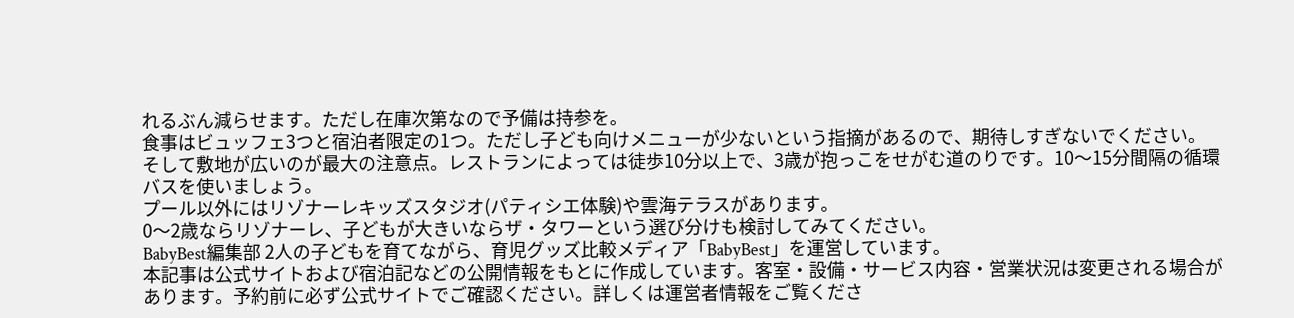れるぶん減らせます。ただし在庫次第なので予備は持参を。
食事はビュッフェ3つと宿泊者限定の1つ。ただし子ども向けメニューが少ないという指摘があるので、期待しすぎないでください。
そして敷地が広いのが最大の注意点。レストランによっては徒歩10分以上で、3歳が抱っこをせがむ道のりです。10〜15分間隔の循環バスを使いましょう。
プール以外にはリゾナーレキッズスタジオ(パティシエ体験)や雲海テラスがあります。
0〜2歳ならリゾナーレ、子どもが大きいならザ・タワーという選び分けも検討してみてください。
BabyBest編集部 2人の子どもを育てながら、育児グッズ比較メディア「BabyBest」を運営しています。
本記事は公式サイトおよび宿泊記などの公開情報をもとに作成しています。客室・設備・サービス内容・営業状況は変更される場合があります。予約前に必ず公式サイトでご確認ください。詳しくは運営者情報をご覧くださ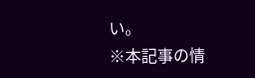い。
※本記事の情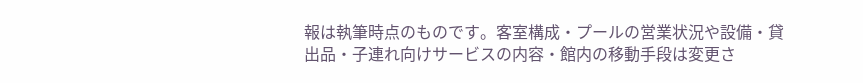報は執筆時点のものです。客室構成・プールの営業状況や設備・貸出品・子連れ向けサービスの内容・館内の移動手段は変更さ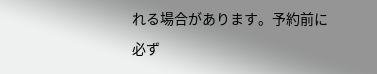れる場合があります。予約前に必ず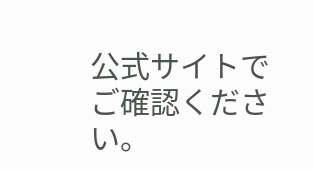公式サイトでご確認ください。